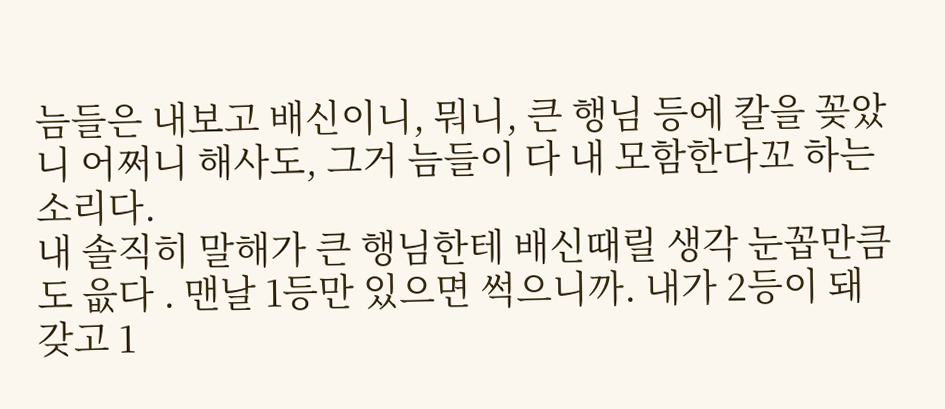늠들은 내보고 배신이니, 뭐니, 큰 행님 등에 칼을 꽂았니 어쩌니 해사도, 그거 늠들이 다 내 모함한다꼬 하는 소리다.
내 솔직히 말해가 큰 행님한테 배신때릴 생각 눈꼽만큼도 읎다 . 맨날 1등만 있으면 썩으니까. 내가 2등이 돼갖고 1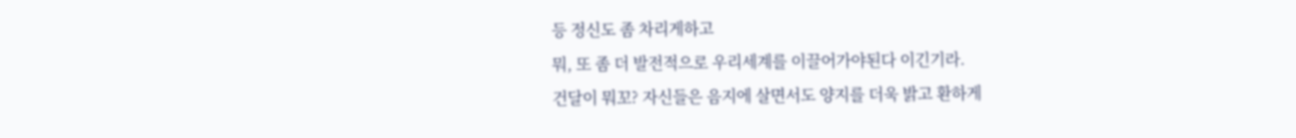등 정신도 좀 차리게하고
뭐, 또 좀 더 발전적으로 우리세계를 이끌어가야된다 이긴기라.
건달이 뭐꼬? 자신들은 음지에 살면서도 양지를 더욱 밝고 환하게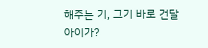해주는 기, 그기 바로 건달아이가?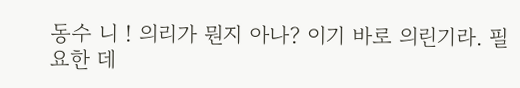동수 니 ! 의리가 뭔지 아나? 이기 바로 의린기라. 필요한 데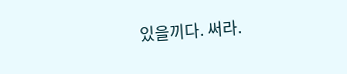있을끼다. 써라.